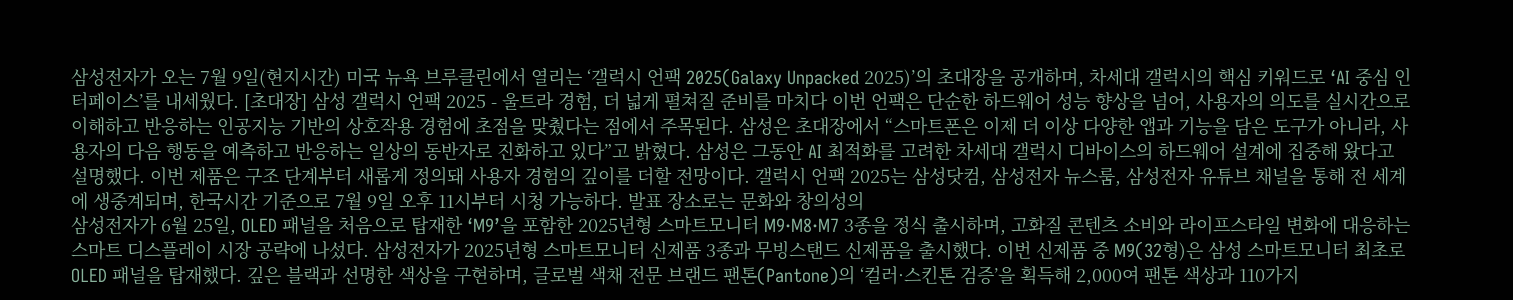삼성전자가 오는 7월 9일(현지시간) 미국 뉴욕 브루클린에서 열리는 ‘갤럭시 언팩 2025(Galaxy Unpacked 2025)’의 초대장을 공개하며, 차세대 갤럭시의 핵심 키워드로 ‘AI 중심 인터페이스’를 내세웠다. [초대장] 삼성 갤럭시 언팩 2025 - 울트라 경험, 더 넓게 펼쳐질 준비를 마치다 이번 언팩은 단순한 하드웨어 성능 향상을 넘어, 사용자의 의도를 실시간으로 이해하고 반응하는 인공지능 기반의 상호작용 경험에 초점을 맞췄다는 점에서 주목된다. 삼성은 초대장에서 “스마트폰은 이제 더 이상 다양한 앱과 기능을 담은 도구가 아니라, 사용자의 다음 행동을 예측하고 반응하는 일상의 동반자로 진화하고 있다”고 밝혔다. 삼성은 그동안 AI 최적화를 고려한 차세대 갤럭시 디바이스의 하드웨어 설계에 집중해 왔다고 설명했다. 이번 제품은 구조 단계부터 새롭게 정의돼 사용자 경험의 깊이를 더할 전망이다. 갤럭시 언팩 2025는 삼성닷컴, 삼성전자 뉴스룸, 삼성전자 유튜브 채널을 통해 전 세계에 생중계되며, 한국시간 기준으로 7월 9일 오후 11시부터 시청 가능하다. 발표 장소로는 문화와 창의성의
삼성전자가 6월 25일, OLED 패널을 처음으로 탑재한 ‘M9’을 포함한 2025년형 스마트모니터 M9·M8·M7 3종을 정식 출시하며, 고화질 콘텐츠 소비와 라이프스타일 변화에 대응하는 스마트 디스플레이 시장 공략에 나섰다. 삼성전자가 2025년형 스마트모니터 신제품 3종과 무빙스탠드 신제품을 출시했다. 이번 신제품 중 M9(32형)은 삼성 스마트모니터 최초로 OLED 패널을 탑재했다. 깊은 블랙과 선명한 색상을 구현하며, 글로벌 색채 전문 브랜드 팬톤(Pantone)의 ‘컬러·스킨톤 검증’을 획득해 2,000여 팬톤 색상과 110가지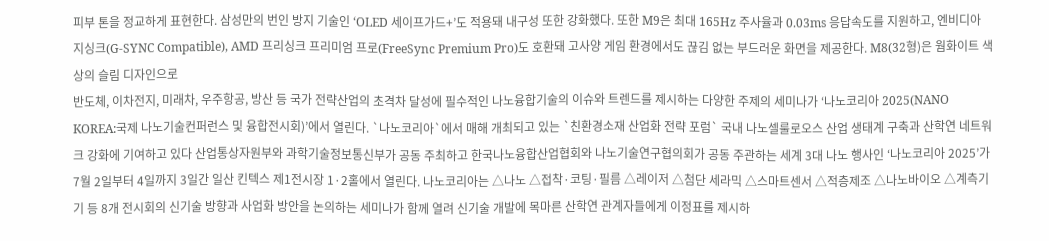피부 톤을 정교하게 표현한다. 삼성만의 번인 방지 기술인 ‘OLED 세이프가드+’도 적용돼 내구성 또한 강화했다. 또한 M9은 최대 165Hz 주사율과 0.03ms 응답속도를 지원하고, 엔비디아 지싱크(G-SYNC Compatible), AMD 프리싱크 프리미엄 프로(FreeSync Premium Pro)도 호환돼 고사양 게임 환경에서도 끊김 없는 부드러운 화면을 제공한다. M8(32형)은 웜화이트 색상의 슬림 디자인으로
반도체, 이차전지, 미래차, 우주항공, 방산 등 국가 전략산업의 초격차 달성에 필수적인 나노융합기술의 이슈와 트렌드를 제시하는 다양한 주제의 세미나가 ‘나노코리아 2025(NANO KOREA:국제 나노기술컨퍼런스 및 융합전시회)’에서 열린다. `나노코리아`에서 매해 개최되고 있는 `친환경소재 산업화 전략 포럼` 국내 나노셀룰로오스 산업 생태계 구축과 산학연 네트워크 강화에 기여하고 있다 산업통상자원부와 과학기술정보통신부가 공동 주최하고 한국나노융합산업협회와 나노기술연구협의회가 공동 주관하는 세계 3대 나노 행사인 ‘나노코리아 2025’가 7월 2일부터 4일까지 3일간 일산 킨텍스 제1전시장 1·2홀에서 열린다. 나노코리아는 △나노 △접착·코팅·필름 △레이저 △첨단 세라믹 △스마트센서 △적층제조 △나노바이오 △계측기기 등 8개 전시회의 신기술 방향과 사업화 방안을 논의하는 세미나가 함께 열려 신기술 개발에 목마른 산학연 관계자들에게 이정표를 제시하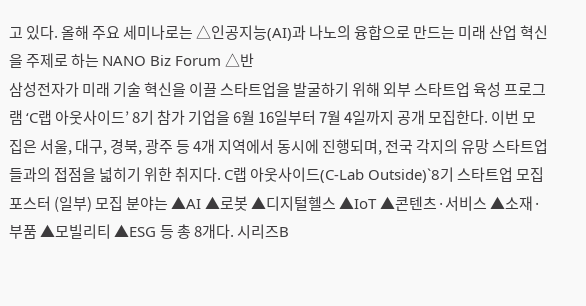고 있다. 올해 주요 세미나로는 △인공지능(AI)과 나노의 융합으로 만드는 미래 산업 혁신을 주제로 하는 NANO Biz Forum △반
삼성전자가 미래 기술 혁신을 이끌 스타트업을 발굴하기 위해 외부 스타트업 육성 프로그램 ‘C랩 아웃사이드’ 8기 참가 기업을 6월 16일부터 7월 4일까지 공개 모집한다. 이번 모집은 서울, 대구, 경북, 광주 등 4개 지역에서 동시에 진행되며, 전국 각지의 유망 스타트업들과의 접점을 넓히기 위한 취지다. C랩 아웃사이드(C-Lab Outside)`8기 스타트업 모집 포스터 (일부) 모집 분야는 ▲AI ▲로봇 ▲디지털헬스 ▲IoT ▲콘텐츠·서비스 ▲소재·부품 ▲모빌리티 ▲ESG 등 총 8개다. 시리즈B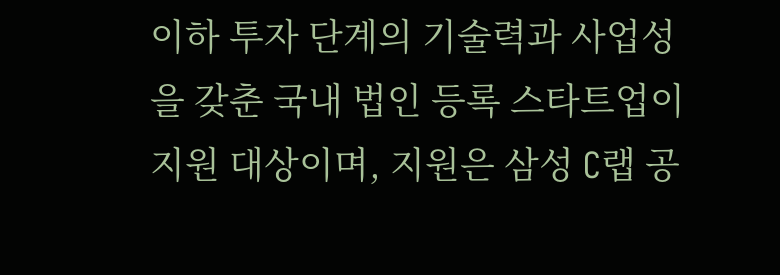이하 투자 단계의 기술력과 사업성을 갖춘 국내 법인 등록 스타트업이 지원 대상이며, 지원은 삼성 C랩 공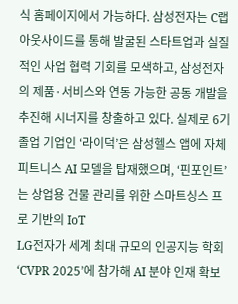식 홈페이지에서 가능하다. 삼성전자는 C랩 아웃사이드를 통해 발굴된 스타트업과 실질적인 사업 협력 기회를 모색하고, 삼성전자의 제품·서비스와 연동 가능한 공동 개발을 추진해 시너지를 창출하고 있다. 실제로 6기 졸업 기업인 ‘라이덕’은 삼성헬스 앱에 자체 피트니스 AI 모델을 탑재했으며, ‘핀포인트’는 상업용 건물 관리를 위한 스마트싱스 프로 기반의 IoT
LG전자가 세계 최대 규모의 인공지능 학회 ‘CVPR 2025’에 참가해 AI 분야 인재 확보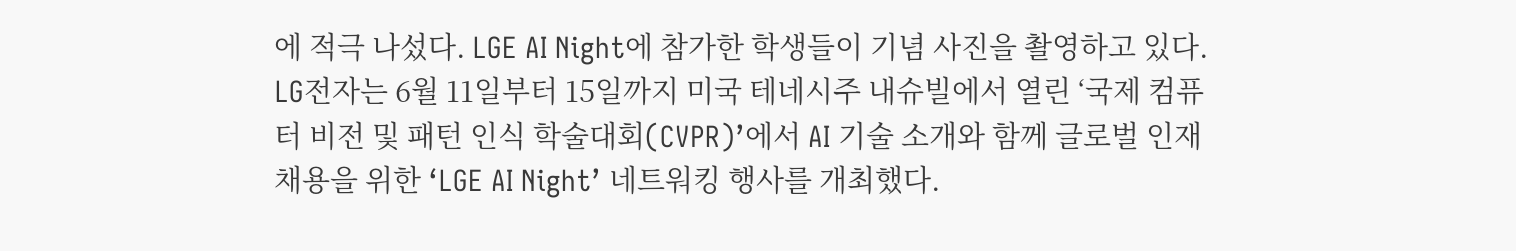에 적극 나섰다. LGE AI Night에 참가한 학생들이 기념 사진을 촬영하고 있다. LG전자는 6월 11일부터 15일까지 미국 테네시주 내슈빌에서 열린 ‘국제 컴퓨터 비전 및 패턴 인식 학술대회(CVPR)’에서 AI 기술 소개와 함께 글로벌 인재 채용을 위한 ‘LGE AI Night’ 네트워킹 행사를 개최했다.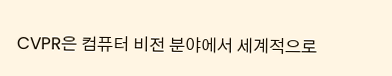CVPR은 컴퓨터 비전 분야에서 세계적으로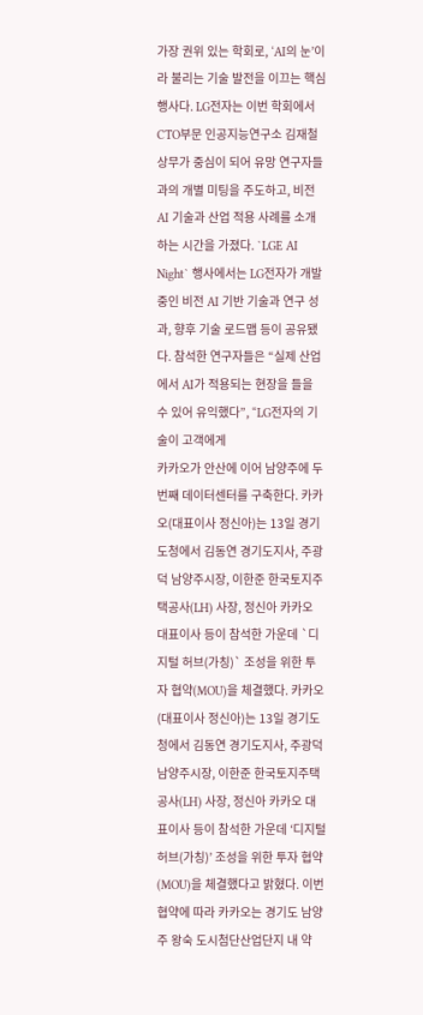가장 권위 있는 학회로, ‘AI의 눈’이라 불리는 기술 발전을 이끄는 핵심 행사다. LG전자는 이번 학회에서 CTO부문 인공지능연구소 김재철 상무가 중심이 되어 유망 연구자들과의 개별 미팅을 주도하고, 비전 AI 기술과 산업 적용 사례를 소개하는 시간을 가졌다. `LGE AI Night` 행사에서는 LG전자가 개발 중인 비전 AI 기반 기술과 연구 성과, 향후 기술 로드맵 등이 공유됐다. 참석한 연구자들은 “실제 산업에서 AI가 적용되는 현장을 들을 수 있어 유익했다”, “LG전자의 기술이 고객에게
카카오가 안산에 이어 남양주에 두 번째 데이터센터를 구축한다. 카카오(대표이사 정신아)는 13일 경기도청에서 김동연 경기도지사, 주광덕 남양주시장, 이한준 한국토지주택공사(LH) 사장, 정신아 카카오 대표이사 등이 참석한 가운데 `디지털 허브(가칭)` 조성을 위한 투자 협약(MOU)을 체결했다. 카카오(대표이사 정신아)는 13일 경기도청에서 김동연 경기도지사, 주광덕 남양주시장, 이한준 한국토지주택공사(LH) 사장, 정신아 카카오 대표이사 등이 참석한 가운데 ‘디지털 허브(가칭)’ 조성을 위한 투자 협약(MOU)을 체결했다고 밝혔다. 이번 협약에 따라 카카오는 경기도 남양주 왕숙 도시첨단산업단지 내 약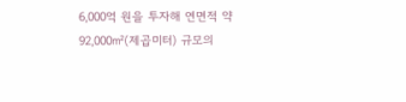6,000억 원을 투자해 연면적 약 92,000㎡(제곱미터) 규모의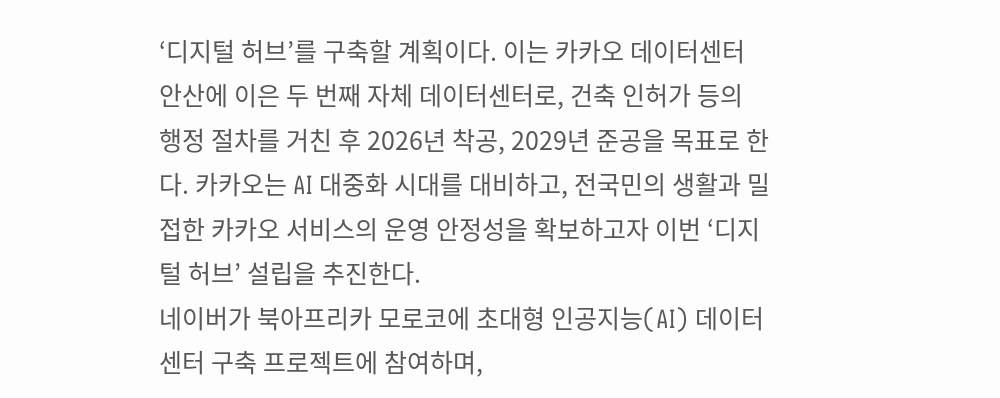‘디지털 허브’를 구축할 계획이다. 이는 카카오 데이터센터 안산에 이은 두 번째 자체 데이터센터로, 건축 인허가 등의 행정 절차를 거친 후 2026년 착공, 2029년 준공을 목표로 한다. 카카오는 AI 대중화 시대를 대비하고, 전국민의 생활과 밀접한 카카오 서비스의 운영 안정성을 확보하고자 이번 ‘디지털 허브’ 설립을 추진한다.
네이버가 북아프리카 모로코에 초대형 인공지능(AI) 데이터센터 구축 프로젝트에 참여하며,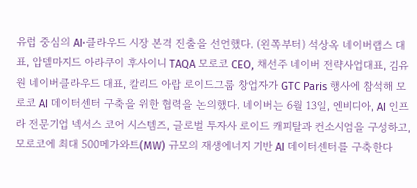유럽 중심의 AI·클라우드 시장 본격 진출을 선언했다. (왼쪽부터) 석상옥 네이버랩스 대표, 압델마지드 아라쿠이 후사이니 TAQA 모로코 CEO, 채선주 네이버 전략사업대표, 김유원 네이버클라우드 대표, 칼리드 아랍 로이드그룹 창업자가 GTC Paris 행사에 참석해 모로코 AI 데이터센터 구축을 위한 협력을 논의했다. 네이버는 6월 13일, 엔비디아, AI 인프라 전문기업 넥서스 코어 시스템즈, 글로벌 투자사 로이드 캐피탈과 컨소시엄을 구성하고, 모로코에 최대 500메가와트(MW) 규모의 재생에너지 기반 AI 데이터센터를 구축한다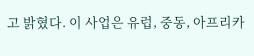고 밝혔다. 이 사업은 유럽, 중동, 아프리카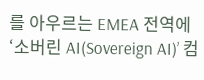를 아우르는 EMEA 전역에 ‘소버린 AI(Sovereign AI)’ 컴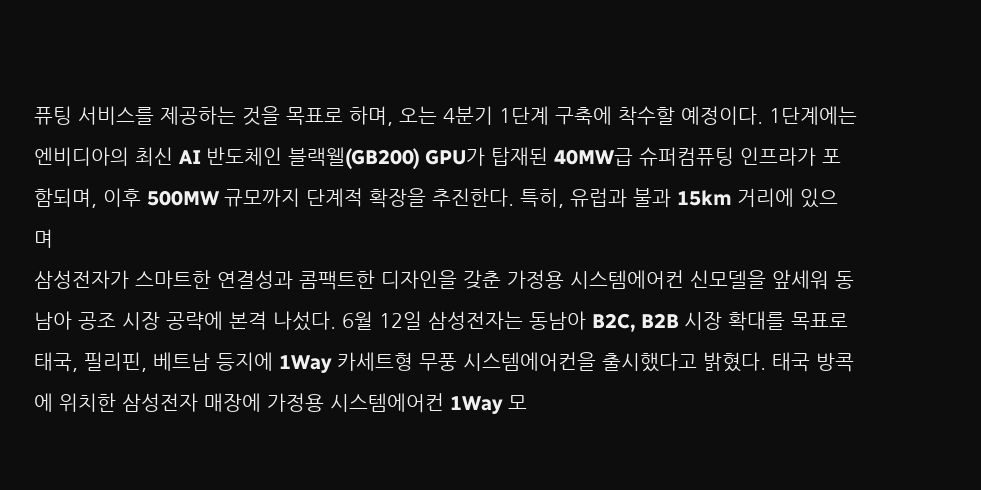퓨팅 서비스를 제공하는 것을 목표로 하며, 오는 4분기 1단계 구축에 착수할 예정이다. 1단계에는 엔비디아의 최신 AI 반도체인 블랙웰(GB200) GPU가 탑재된 40MW급 슈퍼컴퓨팅 인프라가 포함되며, 이후 500MW 규모까지 단계적 확장을 추진한다. 특히, 유럽과 불과 15km 거리에 있으며
삼성전자가 스마트한 연결성과 콤팩트한 디자인을 갖춘 가정용 시스템에어컨 신모델을 앞세워 동남아 공조 시장 공략에 본격 나섰다. 6월 12일 삼성전자는 동남아 B2C, B2B 시장 확대를 목표로 태국, 필리핀, 베트남 등지에 1Way 카세트형 무풍 시스템에어컨을 출시했다고 밝혔다. 태국 방콕에 위치한 삼성전자 매장에 가정용 시스템에어컨 1Way 모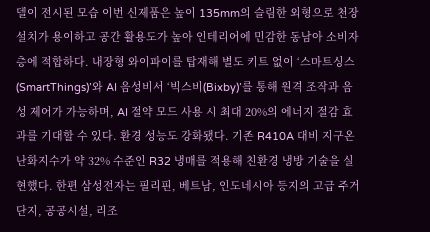델이 전시된 모습 이번 신제품은 높이 135mm의 슬림한 외형으로 천장 설치가 용이하고 공간 활용도가 높아 인테리어에 민감한 동남아 소비자층에 적합하다. 내장형 와이파이를 탑재해 별도 키트 없이 ‘스마트싱스(SmartThings)’와 AI 음성비서 ‘빅스비(Bixby)’를 통해 원격 조작과 음성 제어가 가능하며, AI 절약 모드 사용 시 최대 20%의 에너지 절감 효과를 기대할 수 있다. 환경 성능도 강화됐다. 기존 R410A 대비 지구온난화지수가 약 32% 수준인 R32 냉매를 적용해 친환경 냉방 기술을 실현했다. 한편 삼성전자는 필리핀, 베트남, 인도네시아 등지의 고급 주거 단지, 공공시설, 리조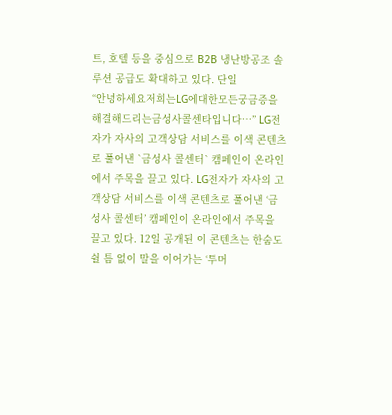트, 호텔 등을 중심으로 B2B 냉난방공조 솔루션 공급도 확대하고 있다. 단일
“안녕하세요저희는LG에대한모든궁금증을해결해드리는금성사콜센타입니다…” LG전자가 자사의 고객상담 서비스를 이색 콘텐츠로 풀어낸 `금성사 콜센터` 캠페인이 온라인에서 주목을 끌고 있다. LG전자가 자사의 고객상담 서비스를 이색 콘텐츠로 풀어낸 ‘금성사 콜센터’ 캠페인이 온라인에서 주목을 끌고 있다. 12일 공개된 이 콘텐츠는 한숨도 쉴 틈 없이 말을 이어가는 ‘투머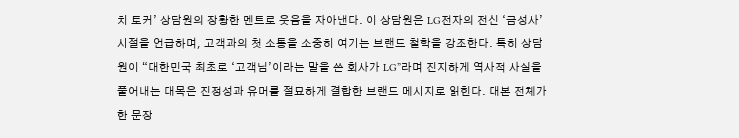치 토커’ 상담원의 장황한 멘트로 웃음을 자아낸다. 이 상담원은 LG전자의 전신 ‘금성사’ 시절을 언급하며, 고객과의 첫 소통을 소중히 여기는 브랜드 철학을 강조한다. 특히 상담원이 “대한민국 최초로 ‘고객님’이라는 말을 쓴 회사가 LG”라며 진지하게 역사적 사실을 풀어내는 대목은 진정성과 유머를 절묘하게 결합한 브랜드 메시지로 읽힌다. 대본 전체가 한 문장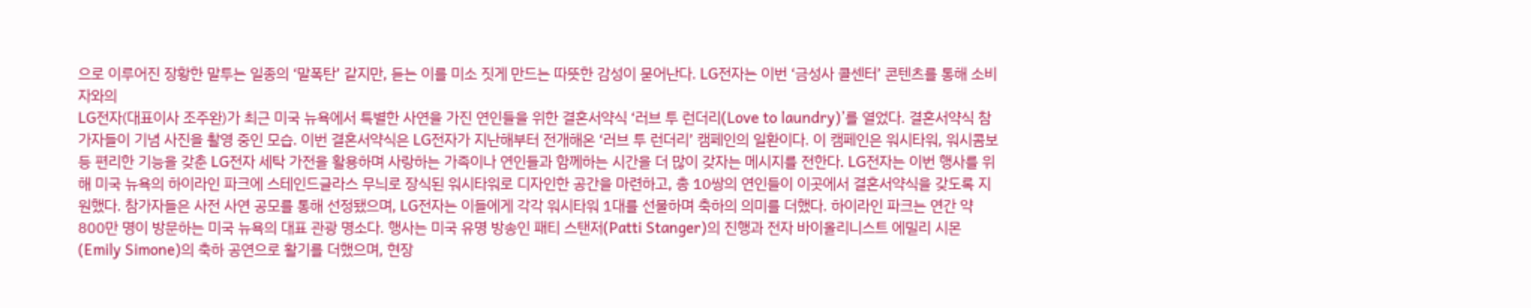으로 이루어진 장황한 말투는 일종의 ‘말폭탄’ 같지만, 듣는 이를 미소 짓게 만드는 따뜻한 감성이 묻어난다. LG전자는 이번 ‘금성사 콜센터’ 콘텐츠를 통해 소비자와의
LG전자(대표이사 조주완)가 최근 미국 뉴욕에서 특별한 사연을 가진 연인들을 위한 결혼서약식 ‘러브 투 런더리(Love to laundry)’를 열었다. 결혼서약식 참가자들이 기념 사진을 촬영 중인 모습. 이번 결혼서약식은 LG전자가 지난해부터 전개해온 ‘러브 투 런더리’ 캠페인의 일환이다. 이 캠페인은 워시타워, 워시콤보 등 편리한 기능을 갖춘 LG전자 세탁 가전을 활용하며 사랑하는 가족이나 연인들과 함께하는 시간을 더 많이 갖자는 메시지를 전한다. LG전자는 이번 행사를 위해 미국 뉴욕의 하이라인 파크에 스테인드글라스 무늬로 장식된 워시타워로 디자인한 공간을 마련하고, 총 10쌍의 연인들이 이곳에서 결혼서약식을 갖도록 지원했다. 참가자들은 사전 사연 공모를 통해 선정됐으며, LG전자는 이들에게 각각 워시타워 1대를 선물하며 축하의 의미를 더했다. 하이라인 파크는 연간 약 800만 명이 방문하는 미국 뉴욕의 대표 관광 명소다. 행사는 미국 유명 방송인 패티 스탠저(Patti Stanger)의 진행과 전자 바이올리니스트 에밀리 시몬(Emily Simone)의 축하 공연으로 활기를 더했으며, 현장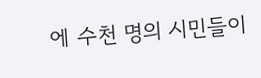에 수천 명의 시민들이